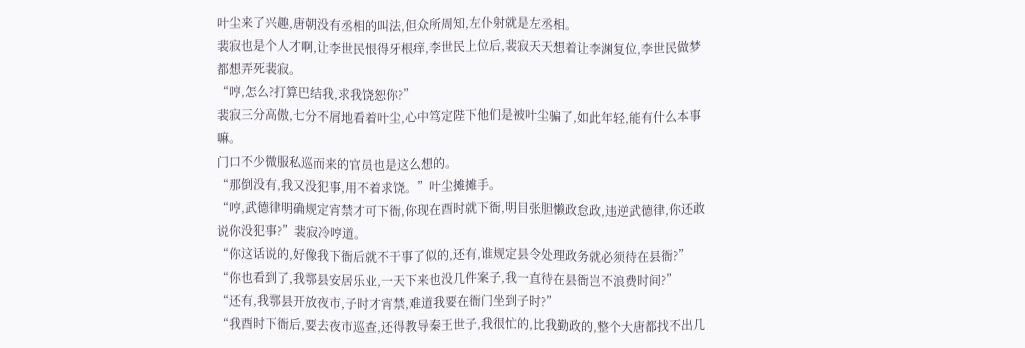叶尘来了兴趣,唐朝没有丞相的叫法,但众所周知,左仆射就是左丞相。
裴寂也是个人才啊,让李世民恨得牙根痒,李世民上位后,裴寂天天想着让李渊复位,李世民做梦都想弄死裴寂。
“哼,怎么?打算巴结我,求我饶恕你?”
裴寂三分高傲,七分不屑地看着叶尘,心中笃定陛下他们是被叶尘骗了,如此年轻,能有什么本事嘛。
门口不少微服私巡而来的官员也是这么想的。
“那倒没有,我又没犯事,用不着求饶。”叶尘摊摊手。
“哼,武德律明确规定宵禁才可下衙,你现在酉时就下衙,明目张胆懒政怠政,违逆武德律,你还敢说你没犯事?”裴寂冷哼道。
“你这话说的,好像我下衙后就不干事了似的,还有,谁规定县令处理政务就必须待在县衙?”
“你也看到了,我鄠县安居乐业,一天下来也没几件案子,我一直待在县衙岂不浪费时间?”
“还有,我鄠县开放夜市,子时才宵禁,难道我要在衙门坐到子时?”
“我酉时下衙后,要去夜市巡查,还得教导秦王世子,我很忙的,比我勤政的,整个大唐都找不出几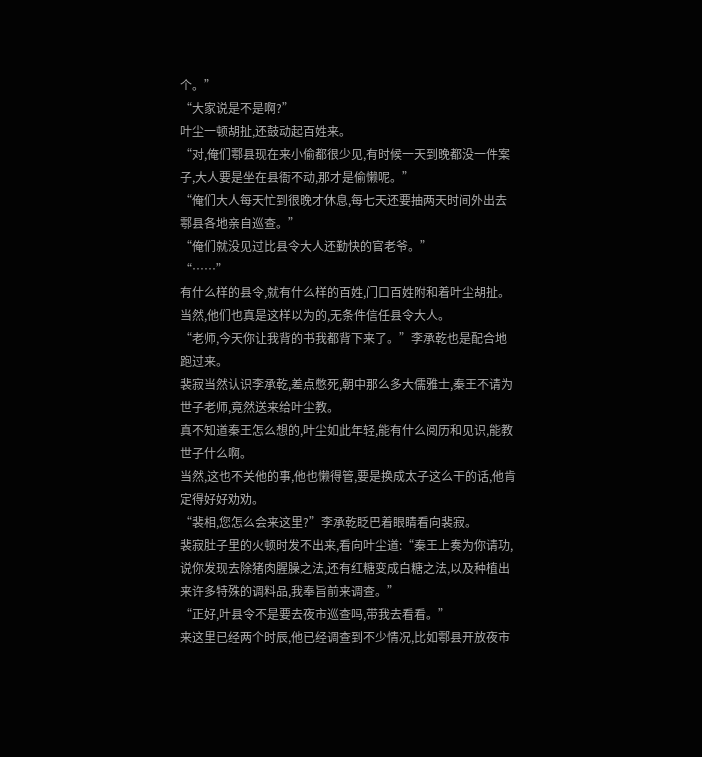个。”
“大家说是不是啊?”
叶尘一顿胡扯,还鼓动起百姓来。
“对,俺们鄠县现在来小偷都很少见,有时候一天到晚都没一件案子,大人要是坐在县衙不动,那才是偷懒呢。”
“俺们大人每天忙到很晚才休息,每七天还要抽两天时间外出去鄠县各地亲自巡查。”
“俺们就没见过比县令大人还勤快的官老爷。”
“……”
有什么样的县令,就有什么样的百姓,门口百姓附和着叶尘胡扯。
当然,他们也真是这样以为的,无条件信任县令大人。
“老师,今天你让我背的书我都背下来了。”李承乾也是配合地跑过来。
裴寂当然认识李承乾,差点憋死,朝中那么多大儒雅士,秦王不请为世子老师,竟然送来给叶尘教。
真不知道秦王怎么想的,叶尘如此年轻,能有什么阅历和见识,能教世子什么啊。
当然,这也不关他的事,他也懒得管,要是换成太子这么干的话,他肯定得好好劝劝。
“裴相,您怎么会来这里?”李承乾眨巴着眼睛看向裴寂。
裴寂肚子里的火顿时发不出来,看向叶尘道:“秦王上奏为你请功,说你发现去除猪肉腥臊之法,还有红糖变成白糖之法,以及种植出来许多特殊的调料品,我奉旨前来调查。”
“正好,叶县令不是要去夜市巡查吗,带我去看看。”
来这里已经两个时辰,他已经调查到不少情况,比如鄠县开放夜市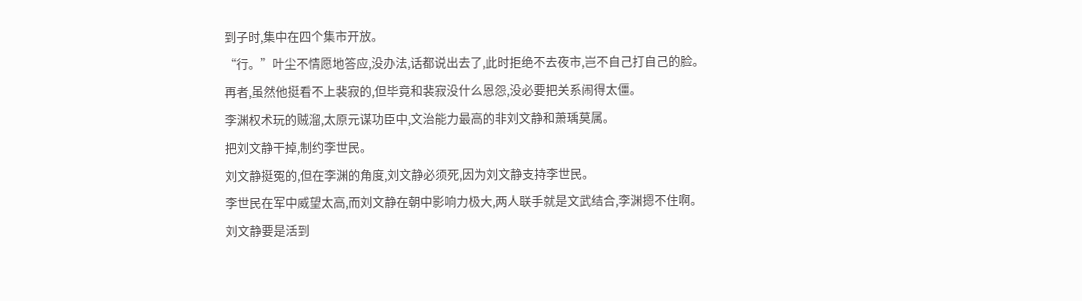到子时,集中在四个集市开放。
“行。”叶尘不情愿地答应,没办法,话都说出去了,此时拒绝不去夜市,岂不自己打自己的脸。
再者,虽然他挺看不上裴寂的,但毕竟和裴寂没什么恩怨,没必要把关系闹得太僵。
李渊权术玩的贼溜,太原元谋功臣中,文治能力最高的非刘文静和萧瑀莫属。
把刘文静干掉,制约李世民。
刘文静挺冤的,但在李渊的角度,刘文静必须死,因为刘文静支持李世民。
李世民在军中威望太高,而刘文静在朝中影响力极大,两人联手就是文武结合,李渊摁不住啊。
刘文静要是活到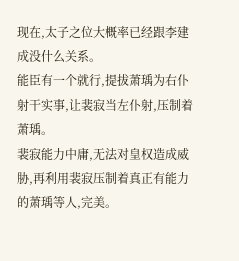现在,太子之位大概率已经跟李建成没什么关系。
能臣有一个就行,提拔萧瑀为右仆射干实事,让裴寂当左仆射,压制着萧瑀。
裴寂能力中庸,无法对皇权造成威胁,再利用裴寂压制着真正有能力的萧瑀等人,完美。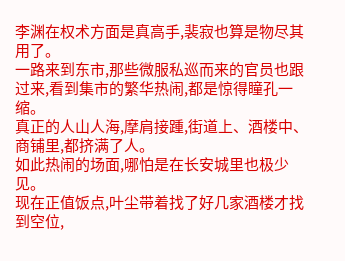李渊在权术方面是真高手,裴寂也算是物尽其用了。
一路来到东市,那些微服私巡而来的官员也跟过来,看到集市的繁华热闹,都是惊得瞳孔一缩。
真正的人山人海,摩肩接踵,街道上、酒楼中、商铺里,都挤满了人。
如此热闹的场面,哪怕是在长安城里也极少见。
现在正值饭点,叶尘带着找了好几家酒楼才找到空位,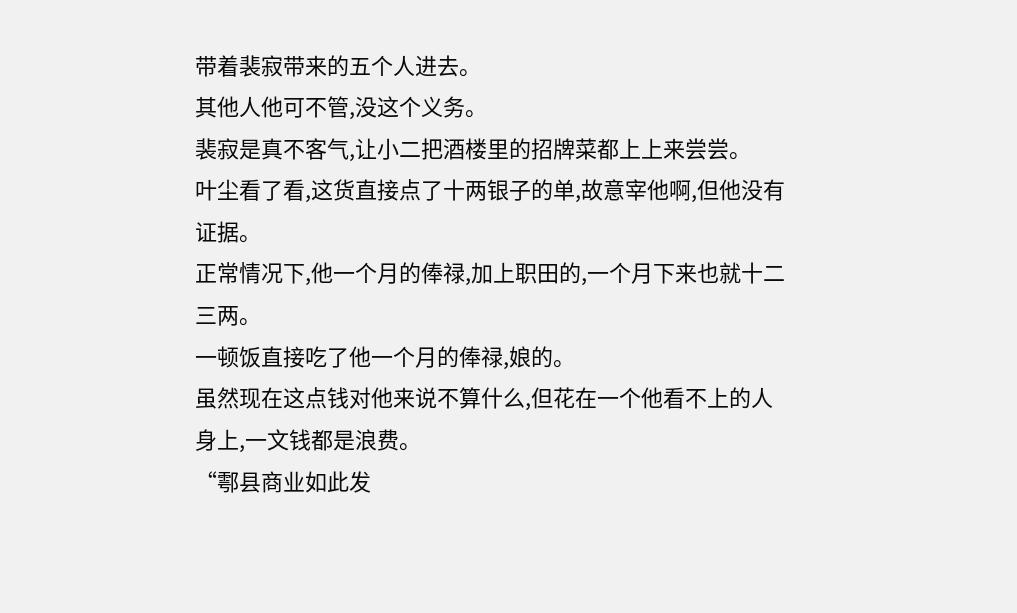带着裴寂带来的五个人进去。
其他人他可不管,没这个义务。
裴寂是真不客气,让小二把酒楼里的招牌菜都上上来尝尝。
叶尘看了看,这货直接点了十两银子的单,故意宰他啊,但他没有证据。
正常情况下,他一个月的俸禄,加上职田的,一个月下来也就十二三两。
一顿饭直接吃了他一个月的俸禄,娘的。
虽然现在这点钱对他来说不算什么,但花在一个他看不上的人身上,一文钱都是浪费。
“鄠县商业如此发